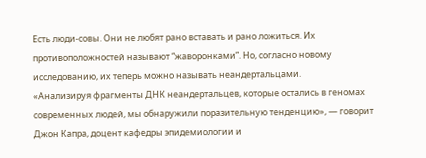Есть люди-совы. Они не любят рано вставать и рано ложиться. Их противоположностей называют “жаворонками”. Но, согласно новому исследованию, их теперь можно называть неандертальцами.
«Анализируя фрагменты ДНК неандертальцев, которые остались в геномах современных людей, мы обнаружили поразительную тенденцию», — говорит Джон Капра, доцент кафедры эпидемиологии и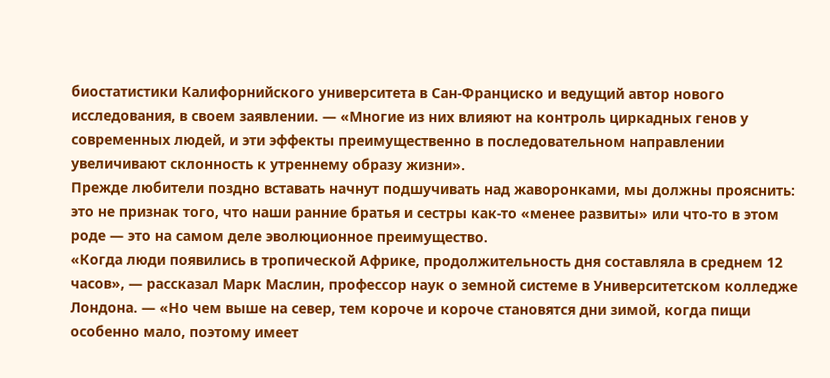биостатистики Калифорнийского университета в Сан-Франциско и ведущий автор нового исследования, в своем заявлении. — «Многие из них влияют на контроль циркадных генов у современных людей, и эти эффекты преимущественно в последовательном направлении увеличивают склонность к утреннему образу жизни».
Прежде любители поздно вставать начнут подшучивать над жаворонками, мы должны прояснить: это не признак того, что наши ранние братья и сестры как-то «менее развиты» или что-то в этом роде — это на самом деле эволюционное преимущество.
«Когда люди появились в тропической Африке, продолжительность дня составляла в среднем 12 часов», — рассказал Марк Маслин, профессор наук о земной системе в Университетском колледже Лондона. — «Но чем выше на север, тем короче и короче становятся дни зимой, когда пищи особенно мало, поэтому имеет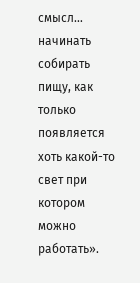смысл… начинать собирать пищу, как только появляется хоть какой-то свет при котором можно работать».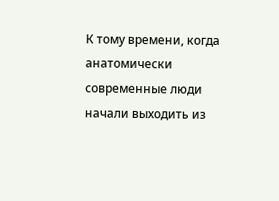К тому времени, когда анатомически современные люди начали выходить из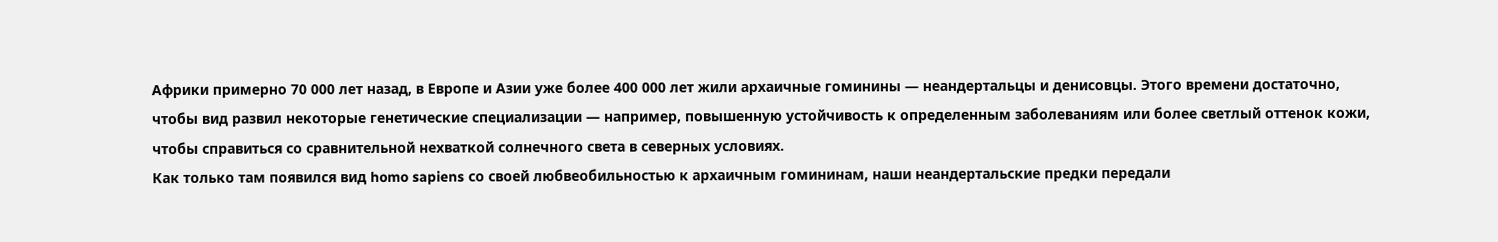Африки примерно 70 000 лет назад, в Европе и Азии уже более 400 000 лет жили архаичные гоминины — неандертальцы и денисовцы. Этого времени достаточно, чтобы вид развил некоторые генетические специализации — например, повышенную устойчивость к определенным заболеваниям или более светлый оттенок кожи, чтобы справиться со сравнительной нехваткой солнечного света в северных условиях.
Как только там появился вид homo sapiens со своей любвеобильностью к архаичным гомининам, наши неандертальские предки передали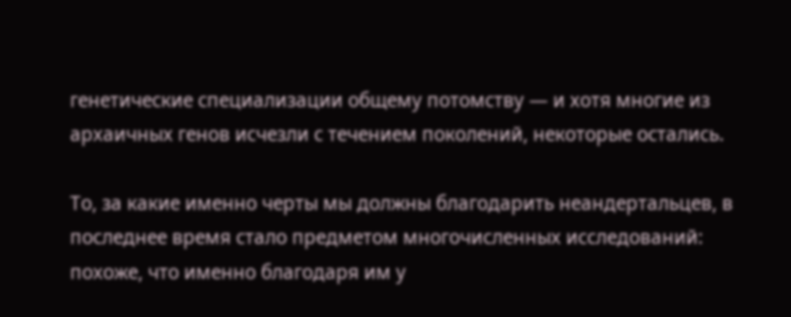генетические специализации общему потомству — и хотя многие из архаичных генов исчезли с течением поколений, некоторые остались.

То, за какие именно черты мы должны благодарить неандертальцев, в последнее время стало предметом многочисленных исследований: похоже, что именно благодаря им у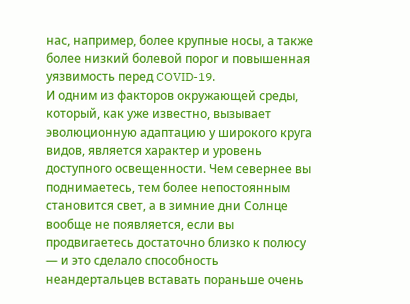нас, например, более крупные носы, а также более низкий болевой порог и повышенная уязвимость перед COVID-19.
И одним из факторов окружающей среды, который, как уже известно, вызывает эволюционную адаптацию у широкого круга видов, является характер и уровень доступного освещенности. Чем севернее вы поднимаетесь, тем более непостоянным становится свет, а в зимние дни Солнце вообще не появляется, если вы продвигаетесь достаточно близко к полюсу — и это сделало способность неандертальцев вставать пораньше очень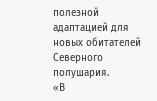полезной адаптацией для новых обитателей Северного полушария.
«В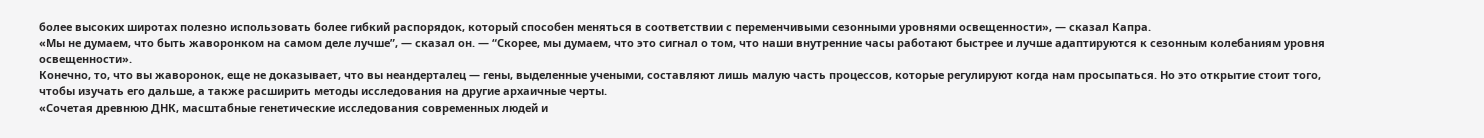более высоких широтах полезно использовать более гибкий распорядок, который способен меняться в соответствии с переменчивыми сезонными уровнями освещенности», — сказал Капра.
«Мы не думаем, что быть жаворонком на самом деле лучше”, — сказал он. — “Скорее, мы думаем, что это сигнал о том, что наши внутренние часы работают быстрее и лучше адаптируются к сезонным колебаниям уровня освещенности».
Конечно, то, что вы жаворонок, еще не доказывает, что вы неандерталец — гены, выделенные учеными, составляют лишь малую часть процессов, которые регулируют когда нам просыпаться. Но это открытие стоит того, чтобы изучать его дальше, а также расширить методы исследования на другие архаичные черты.
«Сочетая древнюю ДНК, масштабные генетические исследования современных людей и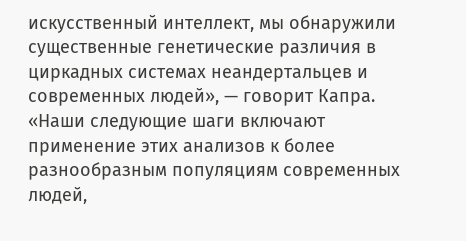искусственный интеллект, мы обнаружили существенные генетические различия в циркадных системах неандертальцев и современных людей», — говорит Капра.
«Наши следующие шаги включают применение этих анализов к более разнообразным популяциям современных людей,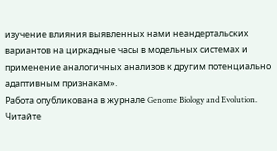изучение влияния выявленных нами неандертальских вариантов на циркадные часы в модельных системах и применение аналогичных анализов к другим потенциально адаптивным признакам».
Работа опубликована в журнале Genome Biology and Evolution.
Читайте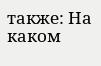также: На каком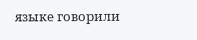языке говорили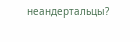неандертальцы?